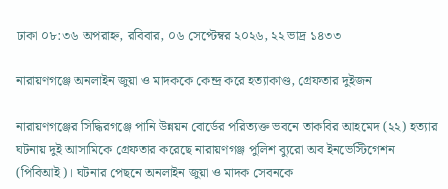ঢাকা ০৮:৩৬ অপরাহ্ন, রবিবার, ০৬ সেপ্টেম্বর ২০২৬, ২২ ভাদ্র ১৪৩৩

নারায়ণগঞ্জে অনলাইন জুয়া ও মাদককে কেন্দ্র করে হত্যাকাণ্ড, গ্রেফতার দুইজন

নারায়ণগঞ্জের সিদ্ধিরগঞ্জে পানি উন্নয়ন বোর্ডের পরিত্যক্ত ভবনে তাকবির আহমেদ (২২) হত্যার ঘটনায় দুই আসামিকে গ্রেফতার করেছে নারায়ণগঞ্জ পুলিশ ব্যুরো অব ইনভেস্টিগেশন (পিবিআই)। ঘটনার পেছনে অনলাইন জুয়া ও মাদক সেবনকে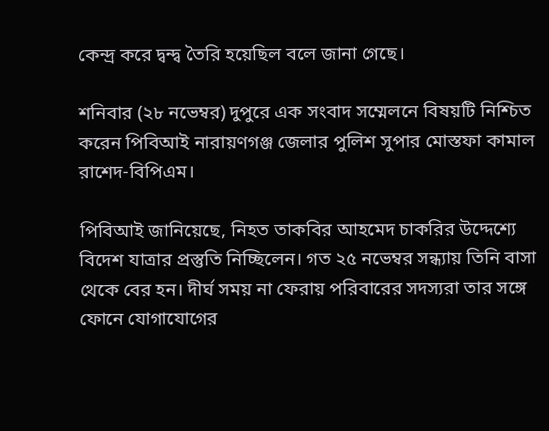কেন্দ্র করে দ্বন্দ্ব তৈরি হয়েছিল বলে জানা গেছে।

শনিবার (২৮ নভেম্বর) দুপুরে এক সংবাদ সম্মেলনে বিষয়টি নিশ্চিত করেন পিবিআই নারায়ণগঞ্জ জেলার পুলিশ সুপার মোস্তফা কামাল রাশেদ-বিপিএম।

পিবিআই জানিয়েছে, নিহত তাকবির আহমেদ চাকরির উদ্দেশ্যে বিদেশ যাত্রার প্রস্তুতি নিচ্ছিলেন। গত ২৫ নভেম্বর সন্ধ্যায় তিনি বাসা থেকে বের হন। দীর্ঘ সময় না ফেরায় পরিবারের সদস্যরা তার সঙ্গে ফোনে যোগাযোগের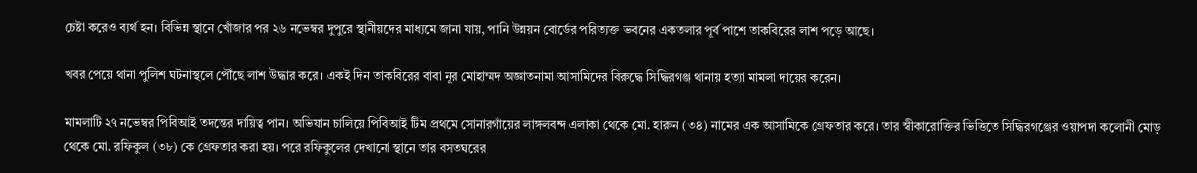চেষ্টা করেও ব্যর্থ হন। বিভিন্ন স্থানে খোঁজার পর ২৬ নভেম্বর দুপুরে স্থানীয়দের মাধ্যমে জানা যায়, পানি উন্নয়ন বোর্ডের পরিত্যক্ত ভবনের একতলার পূর্ব পাশে তাকবিরের লাশ পড়ে আছে।

খবর পেয়ে থানা পুলিশ ঘটনাস্থলে পৌঁছে লাশ উদ্ধার করে। একই দিন তাকবিরের বাবা নূর মোহাম্মদ অজ্ঞাতনামা আসামিদের বিরুদ্ধে সিদ্ধিরগঞ্জ থানায় হত্যা মামলা দায়ের করেন।

মামলাটি ২৭ নভেম্বর পিবিআই তদন্তের দায়িত্ব পান। অভিযান চালিয়ে পিবিআই টিম প্রথমে সোনারগাঁয়ের লাঙ্গলবন্দ এলাকা থেকে মো. হারুন (৩৪) নামের এক আসামিকে গ্রেফতার করে। তার স্বীকারোক্তির ভিত্তিতে সিদ্ধিরগঞ্জের ওয়াপদা কলোনী মোড় থেকে মো. রফিকুল (৩৮) কে গ্রেফতার করা হয়। পরে রফিকুলের দেখানো স্থানে তার বসতঘরের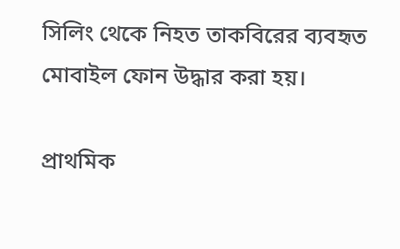সিলিং থেকে নিহত তাকবিরের ব্যবহৃত মোবাইল ফোন উদ্ধার করা হয়।

প্রাথমিক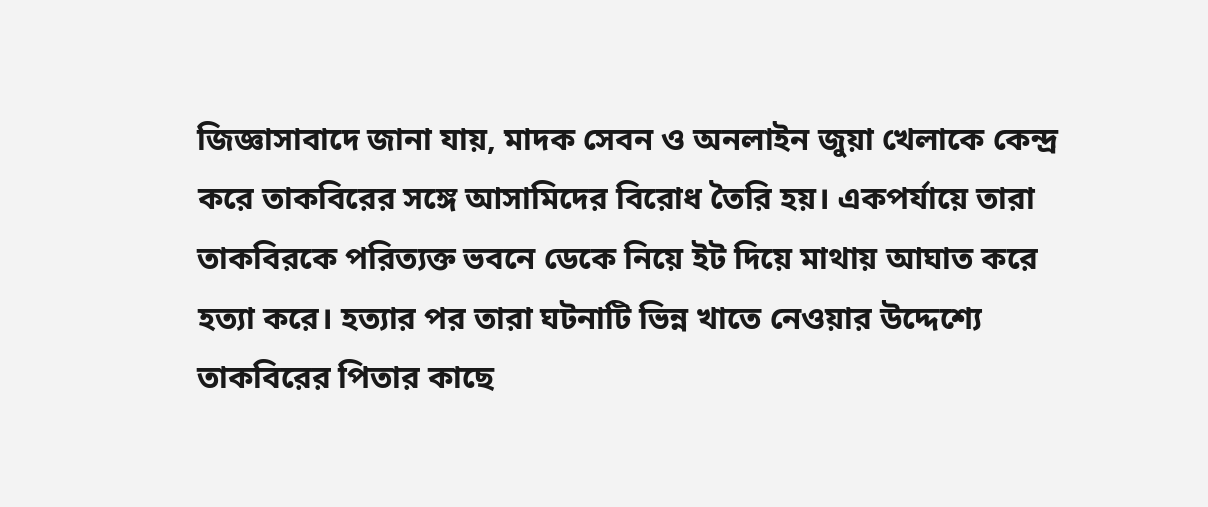জিজ্ঞাসাবাদে জানা যায়, মাদক সেবন ও অনলাইন জুয়া খেলাকে কেন্দ্র করে তাকবিরের সঙ্গে আসামিদের বিরোধ তৈরি হয়। একপর্যায়ে তারা তাকবিরকে পরিত্যক্ত ভবনে ডেকে নিয়ে ইট দিয়ে মাথায় আঘাত করে হত্যা করে। হত্যার পর তারা ঘটনাটি ভিন্ন খাতে নেওয়ার উদ্দেশ্যে তাকবিরের পিতার কাছে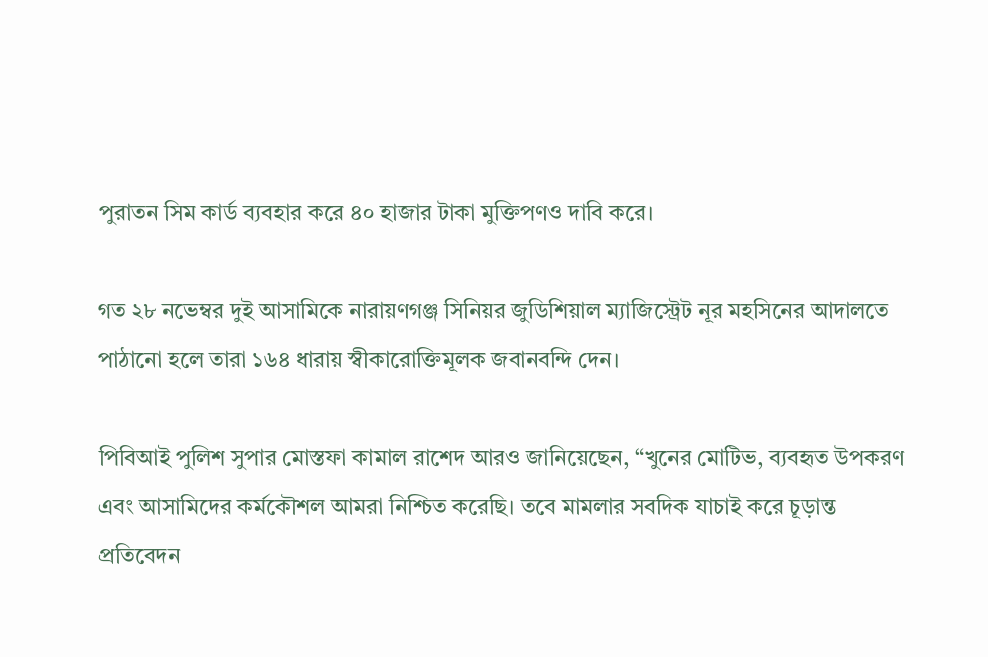পুরাতন সিম কার্ড ব্যবহার করে ৪০ হাজার টাকা মুক্তিপণও দাবি করে।

গত ২৮ নভেম্বর দুই আসামিকে নারায়ণগঞ্জ সিনিয়র জুডিশিয়াল ম্যাজিস্ট্রেট নূর মহসিনের আদালতে পাঠানো হলে তারা ১৬৪ ধারায় স্বীকারোক্তিমূলক জবানবন্দি দেন।

পিবিআই পুলিশ সুপার মোস্তফা কামাল রাশেদ আরও জানিয়েছেন, “খুনের মোটিভ, ব্যবহৃত উপকরণ এবং আসামিদের কর্মকৌশল আমরা নিশ্চিত করেছি। তবে মামলার সবদিক যাচাই করে চূড়ান্ত প্রতিবেদন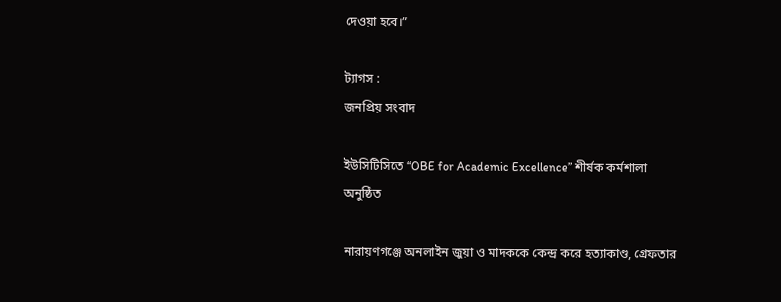দেওয়া হবে।”

ট্যাগস :
জনপ্রিয় সংবাদ

ইউসিটিসিতে “OBE for Academic Excellence” শীর্ষক কর্মশালা অনুষ্ঠিত

নারায়ণগঞ্জে অনলাইন জুয়া ও মাদককে কেন্দ্র করে হত্যাকাণ্ড, গ্রেফতার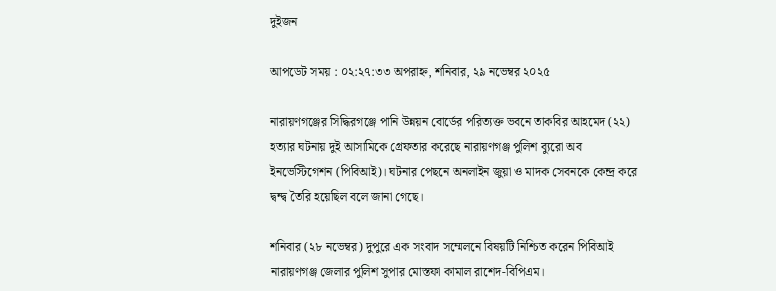দুইজন

আপডেট সময় : ০২:২৭:৩৩ অপরাহ্ন, শনিবার, ২৯ নভেম্বর ২০২৫

নারায়ণগঞ্জের সিদ্ধিরগঞ্জে পানি উন্নয়ন বোর্ডের পরিত্যক্ত ভবনে তাকবির আহমেদ (২২) হত্যার ঘটনায় দুই আসামিকে গ্রেফতার করেছে নারায়ণগঞ্জ পুলিশ ব্যুরো অব ইনভেস্টিগেশন (পিবিআই)। ঘটনার পেছনে অনলাইন জুয়া ও মাদক সেবনকে কেন্দ্র করে দ্বন্দ্ব তৈরি হয়েছিল বলে জানা গেছে।

শনিবার (২৮ নভেম্বর) দুপুরে এক সংবাদ সম্মেলনে বিষয়টি নিশ্চিত করেন পিবিআই নারায়ণগঞ্জ জেলার পুলিশ সুপার মোস্তফা কামাল রাশেদ-বিপিএম।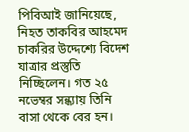পিবিআই জানিয়েছে, নিহত তাকবির আহমেদ চাকরির উদ্দেশ্যে বিদেশ যাত্রার প্রস্তুতি নিচ্ছিলেন। গত ২৫ নভেম্বর সন্ধ্যায় তিনি বাসা থেকে বের হন।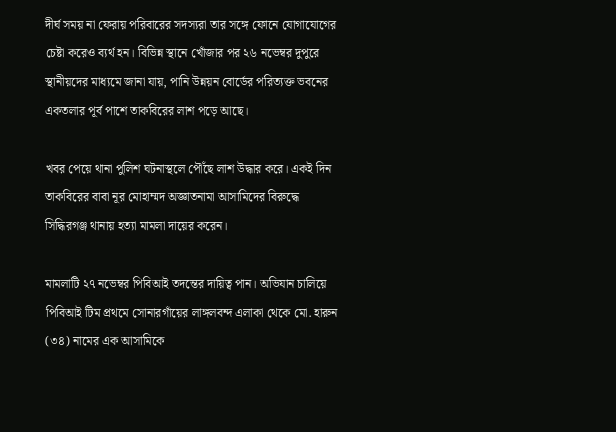দীর্ঘ সময় না ফেরায় পরিবারের সদস্যরা তার সঙ্গে ফোনে যোগাযোগের চেষ্টা করেও ব্যর্থ হন। বিভিন্ন স্থানে খোঁজার পর ২৬ নভেম্বর দুপুরে স্থানীয়দের মাধ্যমে জানা যায়, পানি উন্নয়ন বোর্ডের পরিত্যক্ত ভবনের একতলার পূর্ব পাশে তাকবিরের লাশ পড়ে আছে।

খবর পেয়ে থানা পুলিশ ঘটনাস্থলে পৌঁছে লাশ উদ্ধার করে। একই দিন তাকবিরের বাবা নূর মোহাম্মদ অজ্ঞাতনামা আসামিদের বিরুদ্ধে সিদ্ধিরগঞ্জ থানায় হত্যা মামলা দায়ের করেন।

মামলাটি ২৭ নভেম্বর পিবিআই তদন্তের দায়িত্ব পান। অভিযান চালিয়ে পিবিআই টিম প্রথমে সোনারগাঁয়ের লাঙ্গলবন্দ এলাকা থেকে মো. হারুন (৩৪) নামের এক আসামিকে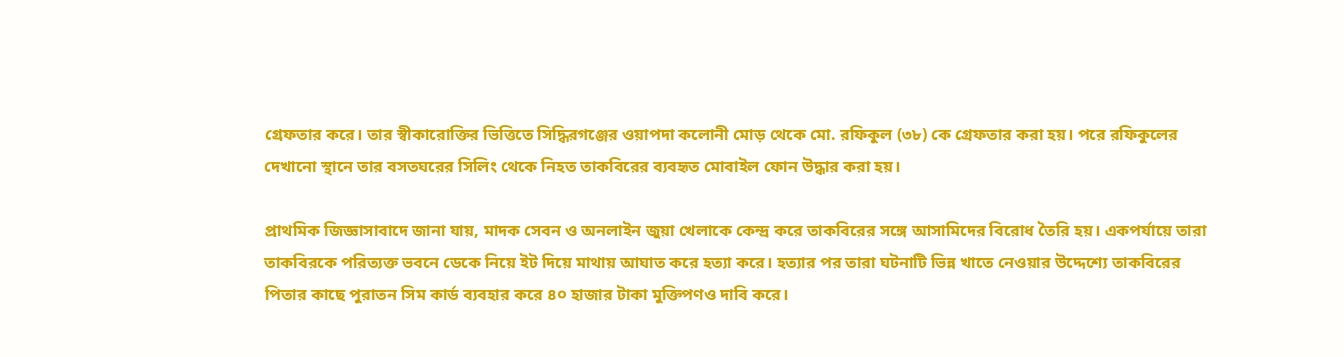গ্রেফতার করে। তার স্বীকারোক্তির ভিত্তিতে সিদ্ধিরগঞ্জের ওয়াপদা কলোনী মোড় থেকে মো. রফিকুল (৩৮) কে গ্রেফতার করা হয়। পরে রফিকুলের দেখানো স্থানে তার বসতঘরের সিলিং থেকে নিহত তাকবিরের ব্যবহৃত মোবাইল ফোন উদ্ধার করা হয়।

প্রাথমিক জিজ্ঞাসাবাদে জানা যায়, মাদক সেবন ও অনলাইন জুয়া খেলাকে কেন্দ্র করে তাকবিরের সঙ্গে আসামিদের বিরোধ তৈরি হয়। একপর্যায়ে তারা তাকবিরকে পরিত্যক্ত ভবনে ডেকে নিয়ে ইট দিয়ে মাথায় আঘাত করে হত্যা করে। হত্যার পর তারা ঘটনাটি ভিন্ন খাতে নেওয়ার উদ্দেশ্যে তাকবিরের পিতার কাছে পুরাতন সিম কার্ড ব্যবহার করে ৪০ হাজার টাকা মুক্তিপণও দাবি করে।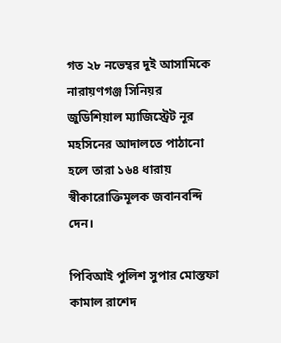গত ২৮ নভেম্বর দুই আসামিকে নারায়ণগঞ্জ সিনিয়র জুডিশিয়াল ম্যাজিস্ট্রেট নূর মহসিনের আদালতে পাঠানো হলে তারা ১৬৪ ধারায় স্বীকারোক্তিমূলক জবানবন্দি দেন।

পিবিআই পুলিশ সুপার মোস্তফা কামাল রাশেদ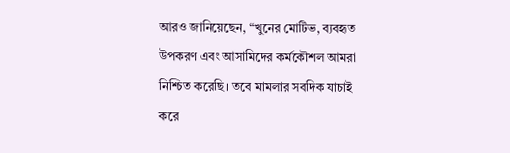আরও জানিয়েছেন, “খুনের মোটিভ, ব্যবহৃত উপকরণ এবং আসামিদের কর্মকৌশল আমরা নিশ্চিত করেছি। তবে মামলার সবদিক যাচাই করে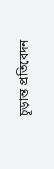চূড়ান্ত প্রতিবেদন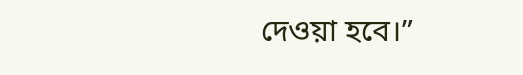দেওয়া হবে।”